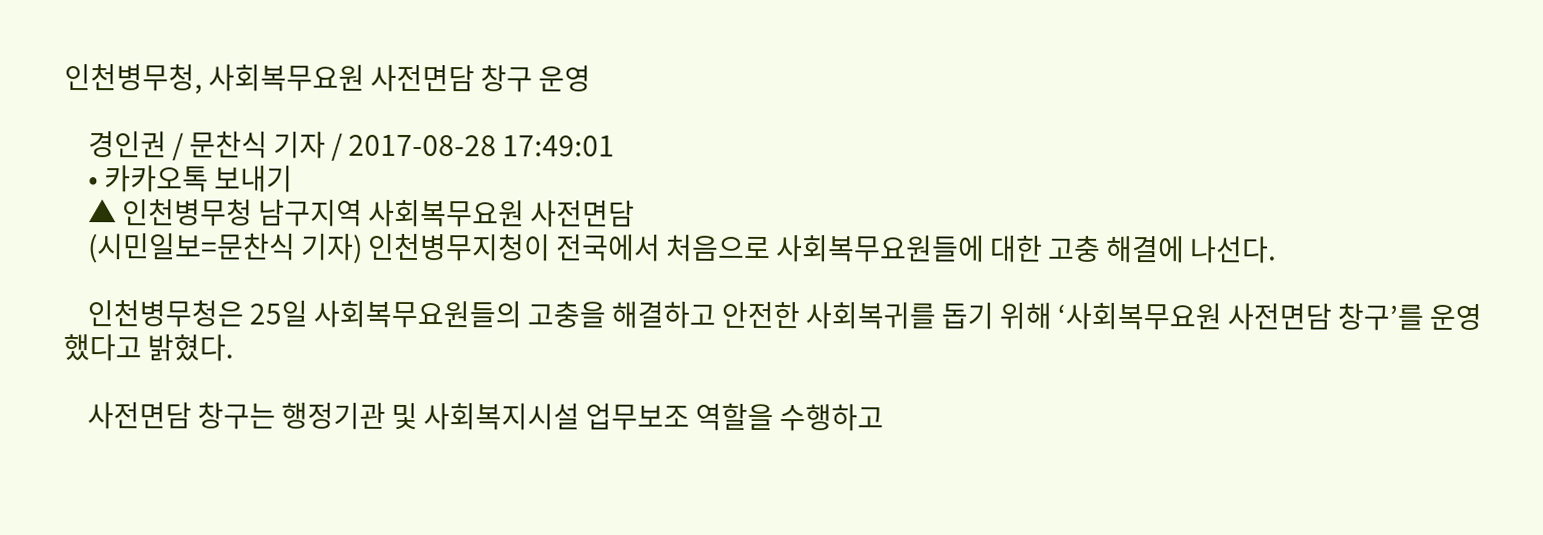인천병무청, 사회복무요원 사전면담 창구 운영

    경인권 / 문찬식 기자 / 2017-08-28 17:49:01
    • 카카오톡 보내기
    ▲ 인천병무청 남구지역 사회복무요원 사전면담
    (시민일보=문찬식 기자) 인천병무지청이 전국에서 처음으로 사회복무요원들에 대한 고충 해결에 나선다.

    인천병무청은 25일 사회복무요원들의 고충을 해결하고 안전한 사회복귀를 돕기 위해 ‘사회복무요원 사전면담 창구’를 운영했다고 밝혔다.

    사전면담 창구는 행정기관 및 사회복지시설 업무보조 역할을 수행하고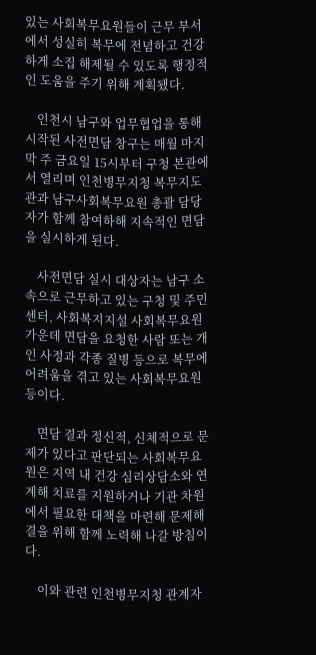있는 사회복무요원들이 근무 부서에서 성실히 복무에 전념하고 건강하게 소집 해제될 수 있도록 행정적인 도움을 주기 위해 계획됐다.

    인천시 남구와 업무협업을 통해 시작된 사전면담 창구는 매월 마지막 주 금요일 15시부터 구청 본관에서 열리며 인천병무지청 복무지도관과 남구사회복무요원 총괄 담당자가 함께 참여하해 지속적인 면담을 실시하게 된다.

    사전면담 실시 대상자는 남구 소속으로 근무하고 있는 구청 및 주민센터, 사회복지지설 사회복무요원 가운데 면담을 요청한 사람 또는 개인 사정과 각종 질병 등으로 복무에 어려움을 겪고 있는 사회복무요원 등이다.

    면담 결과 정신적, 신체적으로 문제가 있다고 판단되는 사회복무요원은 지역 내 건강 심리상담소와 연계해 치료를 지원하거나 기관 차원에서 필요한 대책을 마련해 문제해결을 위해 함께 노력해 나갈 방침이다.

    이와 관련 인천병무지청 관계자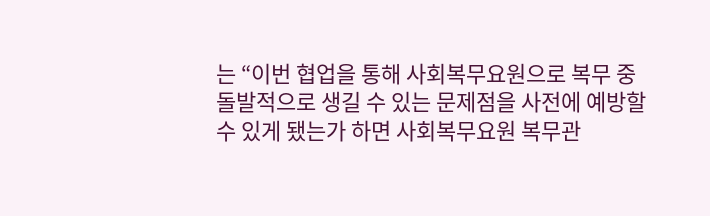는 “이번 협업을 통해 사회복무요원으로 복무 중 돌발적으로 생길 수 있는 문제점을 사전에 예방할 수 있게 됐는가 하면 사회복무요원 복무관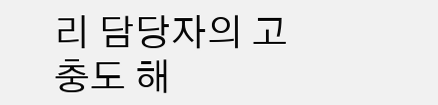리 담당자의 고충도 해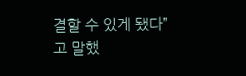결할 수 있게 됐다”고 말했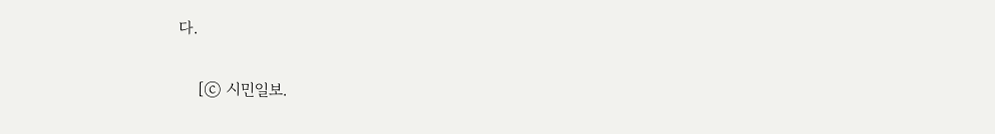다.

    [ⓒ 시민일보.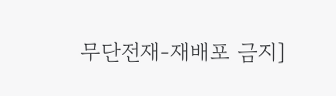무단전재-재배포 금지]